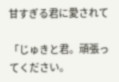甘すぎる君に愛されて

「じゅきと君。頑張ってください。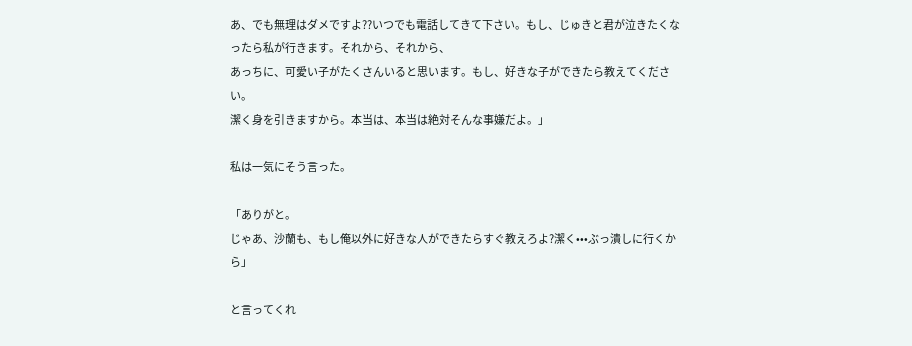あ、でも無理はダメですよ??いつでも電話してきて下さい。もし、じゅきと君が泣きたくなったら私が行きます。それから、それから、
あっちに、可愛い子がたくさんいると思います。もし、好きな子ができたら教えてください。
潔く身を引きますから。本当は、本当は絶対そんな事嫌だよ。」

私は一気にそう言った。

「ありがと。
じゃあ、沙蘭も、もし俺以外に好きな人ができたらすぐ教えろよ?潔く•••ぶっ潰しに行くから」

と言ってくれ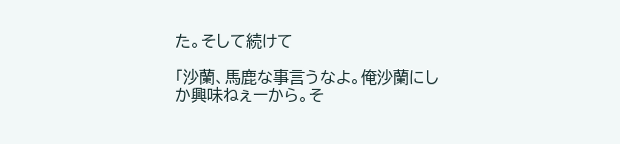た。そして続けて

「沙蘭、馬鹿な事言うなよ。俺沙蘭にしか興味ねぇーから。そ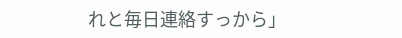れと毎日連絡すっから」